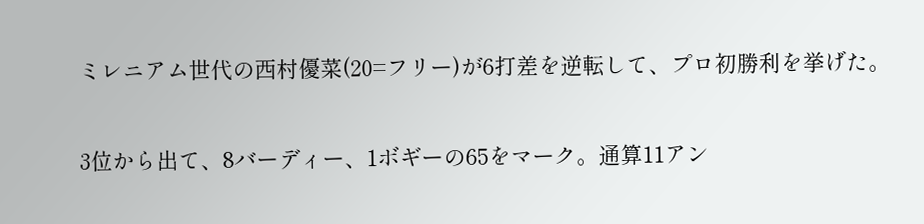ミレニアム世代の西村優菜(20=フリー)が6打差を逆転して、プロ初勝利を挙げた。

3位から出て、8バーディー、1ボギーの65をマーク。通算11アン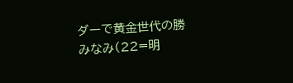ダーで黄金世代の勝みなみ(22=明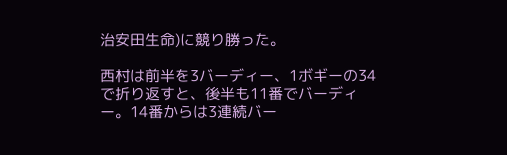治安田生命)に競り勝った。

西村は前半を3バーディー、1ボギーの34で折り返すと、後半も11番でバーディー。14番からは3連続バー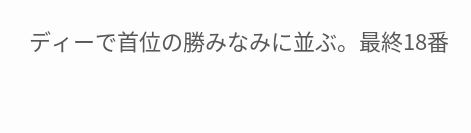ディーで首位の勝みなみに並ぶ。最終18番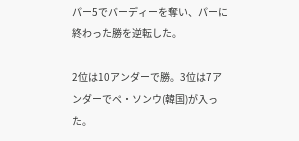パー5でバーディーを奪い、パーに終わった勝を逆転した。

2位は10アンダーで勝。3位は7アンダーでペ・ソンウ(韓国)が入った。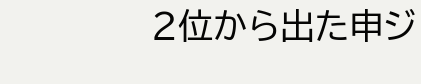2位から出た申ジ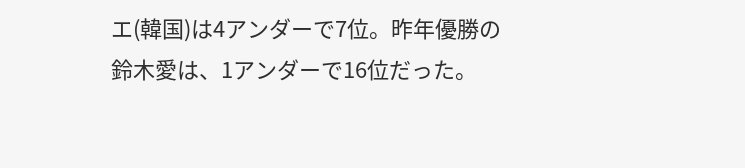エ(韓国)は4アンダーで7位。昨年優勝の鈴木愛は、1アンダーで16位だった。